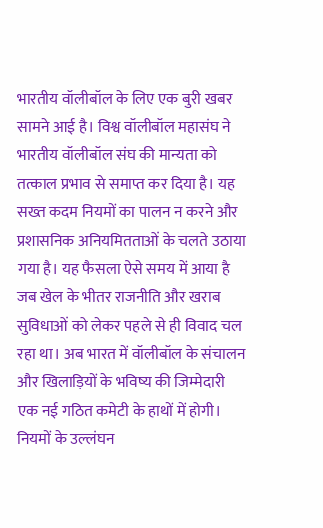भारतीय वॉलीबॉल के लिए एक बुरी खबर सामने आई है। विश्व वॉलीबॉल महासंघ ने भारतीय वॉलीबॉल संघ की मान्यता को तत्काल प्रभाव से समाप्त कर दिया है। यह सख्त कदम नियमों का पालन न करने और प्रशासनिक अनियमितताओं के चलते उठाया गया है। यह फैसला ऐसे समय में आया है जब खेल के भीतर राजनीति और खराब सुविधाओं को लेकर पहले से ही विवाद चल रहा था। अब भारत में वॉलीबॉल के संचालन और खिलाड़ियों के भविष्य की जिम्मेदारी एक नई गठित कमेटी के हाथों में होगी।
नियमों के उल्लंघन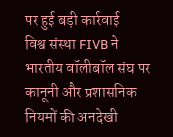पर हुई बड़ी कार्रवाई
विश्व संस्था FIVB ने भारतीय वॉलीबॉल संघ पर कानूनी और प्रशासनिक नियमों की अनदेखी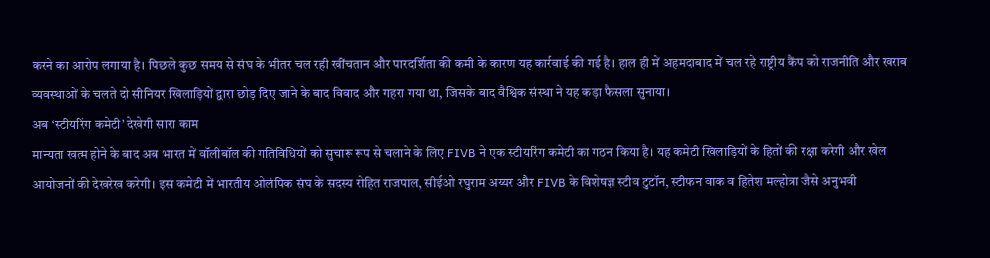करने का आरोप लगाया है। पिछले कुछ समय से संघ के भीतर चल रही खींचतान और पारदर्शिता की कमी के कारण यह कार्रवाई की गई है। हाल ही में अहमदाबाद में चल रहे राष्ट्रीय कैंप को राजनीति और खराब व्यवस्थाओं के चलते दो सीनियर खिलाड़ियों द्वारा छोड़ दिए जाने के बाद विवाद और गहरा गया था, जिसके बाद वैश्विक संस्था ने यह कड़ा फैसला सुनाया।
अब ‘स्टीयरिंग कमेटी’ देखेगी सारा काम
मान्यता खत्म होने के बाद अब भारत में वॉलीबॉल की गतिविधियों को सुचारू रूप से चलाने के लिए FIVB ने एक स्टीयरिंग कमेटी का गठन किया है। यह कमेटी खिलाड़ियों के हितों की रक्षा करेगी और खेल आयोजनों की देखरेख करेगी। इस कमेटी में भारतीय ओलंपिक संघ के सदस्य रोहित राजपाल, सीईओ रघुराम अय्यर और FIVB के विशेषज्ञ स्टीव टुटॉन, स्टीफन वाक व हितेश मल्होत्रा जैसे अनुभवी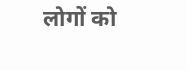लोगों को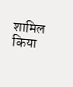शामिल किया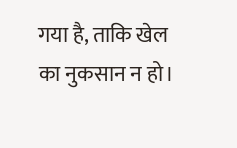गया है, ताकि खेल का नुकसान न हो।